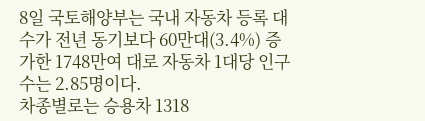8일 국토해양부는 국내 자동차 등록 대수가 전년 동기보다 60만대(3.4%) 증가한 1748만여 대로 자동차 1대당 인구수는 2.85명이다.
차종별로는 승용차 1318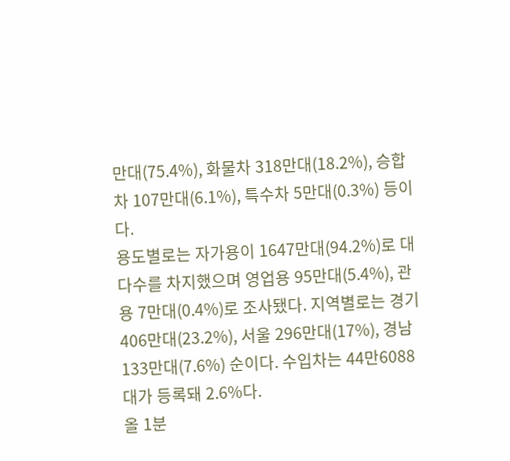만대(75.4%), 화물차 318만대(18.2%), 승합차 107만대(6.1%), 특수차 5만대(0.3%) 등이다.
용도별로는 자가용이 1647만대(94.2%)로 대다수를 차지했으며 영업용 95만대(5.4%), 관용 7만대(0.4%)로 조사됐다. 지역별로는 경기 406만대(23.2%), 서울 296만대(17%), 경남 133만대(7.6%) 순이다. 수입차는 44만6088대가 등록돼 2.6%다.
올 1분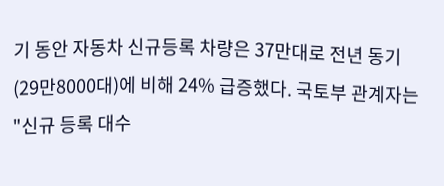기 동안 자동차 신규등록 차량은 37만대로 전년 동기(29만8000대)에 비해 24% 급증했다. 국토부 관계자는 "신규 등록 대수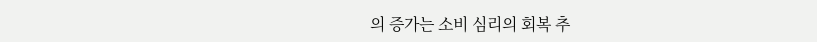의 증가는 소비 심리의 회복 추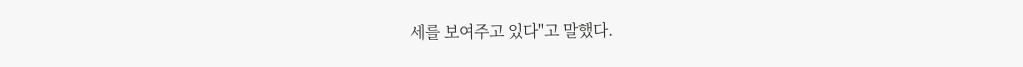세를 보여주고 있다"고 말했다.